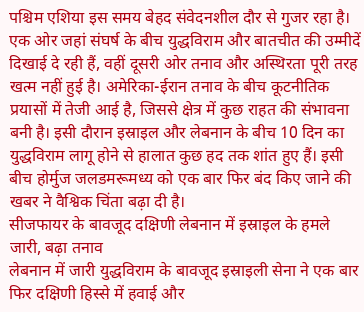पश्चिम एशिया इस समय बेहद संवेदनशील दौर से गुजर रहा है। एक ओर जहां संघर्ष के बीच युद्धविराम और बातचीत की उम्मीदें दिखाई दे रही हैं, वहीं दूसरी ओर तनाव और अस्थिरता पूरी तरह खत्म नहीं हुई है। अमेरिका-ईरान तनाव के बीच कूटनीतिक प्रयासों में तेजी आई है, जिससे क्षेत्र में कुछ राहत की संभावना बनी है। इसी दौरान इस्राइल और लेबनान के बीच 10 दिन का युद्धविराम लागू होने से हालात कुछ हद तक शांत हुए हैं। इसी बीच होर्मुज जलडमरूमध्य को एक बार फिर बंद किए जाने की खबर ने वैश्विक चिंता बढ़ा दी है।
सीजफायर के बावजूद दक्षिणी लेबनान में इस्राइल के हमले जारी, बढ़ा तनाव
लेबनान में जारी युद्धविराम के बावजूद इस्राइली सेना ने एक बार फिर दक्षिणी हिस्से में हवाई और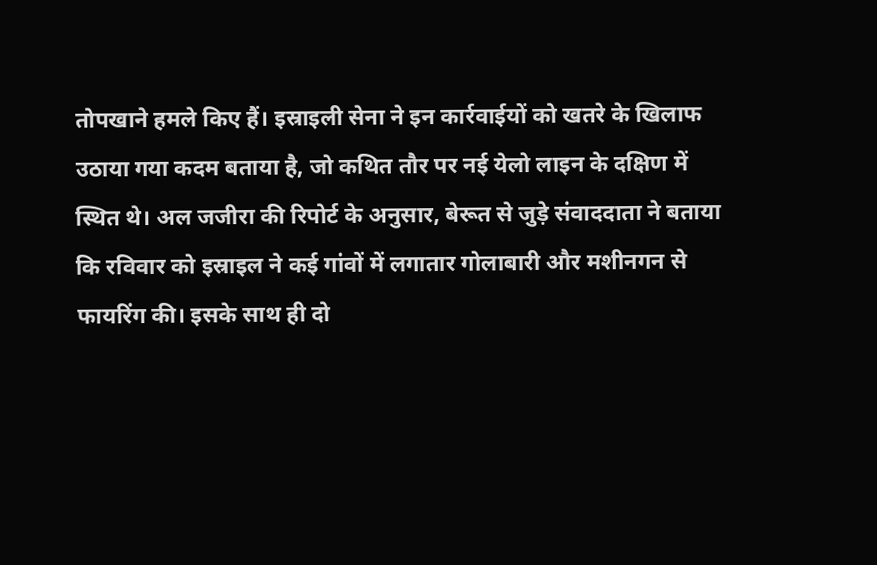तोपखाने हमले किए हैं। इस्राइली सेना ने इन कार्रवाईयों को खतरे के खिलाफ उठाया गया कदम बताया है, जो कथित तौर पर नई येलो लाइन के दक्षिण में स्थित थे। अल जजीरा की रिपोर्ट के अनुसार, बेरूत से जुड़े संवाददाता ने बताया कि रविवार को इस्राइल ने कई गांवों में लगातार गोलाबारी और मशीनगन से फायरिंग की। इसके साथ ही दो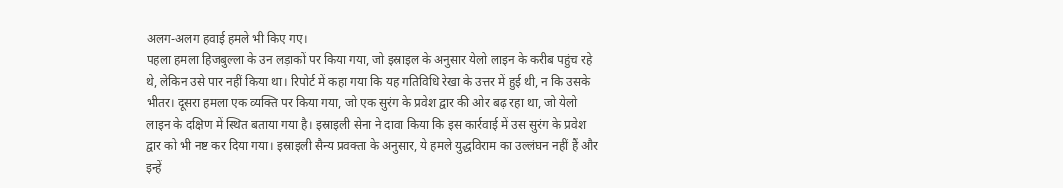अलग-अलग हवाई हमले भी किए गए।
पहला हमला हिजबुल्ला के उन लड़ाकों पर किया गया, जो इस्राइल के अनुसार येलो लाइन के करीब पहुंच रहे थे, लेकिन उसे पार नहीं किया था। रिपोर्ट में कहा गया कि यह गतिविधि रेखा के उत्तर में हुई थी, न कि उसके भीतर। दूसरा हमला एक व्यक्ति पर किया गया, जो एक सुरंग के प्रवेश द्वार की ओर बढ़ रहा था, जो येलो लाइन के दक्षिण में स्थित बताया गया है। इस्राइली सेना ने दावा किया कि इस कार्रवाई में उस सुरंग के प्रवेश द्वार को भी नष्ट कर दिया गया। इस्राइली सैन्य प्रवक्ता के अनुसार, ये हमले युद्धविराम का उल्लंघन नहीं हैं और इन्हें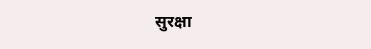सुरक्षा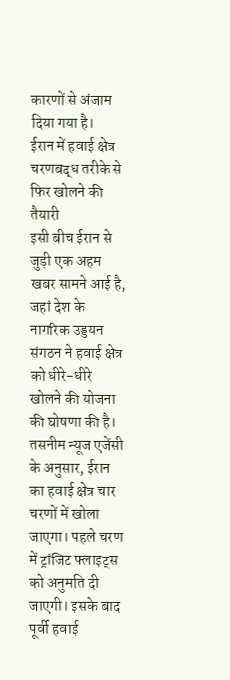कारणों से अंजाम दिया गया है।
ईरान में हवाई क्षेत्र चरणबद्ध तरीके से फिर खोलने की तैयारी
इसी बीच ईरान से जुड़ी एक अहम खबर सामने आई है, जहां देश के नागरिक उड्डयन संगठन ने हवाई क्षेत्र को धीरे-धीरे खोलने की योजना की घोषणा की है। तसनीम न्यूज एजेंसी के अनुसार, ईरान का हवाई क्षेत्र चार चरणों में खोला जाएगा। पहले चरण में ट्रांजिट फ्लाइट्स को अनुमति दी जाएगी। इसके बाद पूर्वी हवाई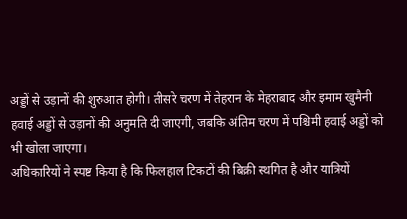अड्डों से उड़ानों की शुरुआत होगी। तीसरे चरण में तेहरान के मेहराबाद और इमाम खुमैनी हवाई अड्डों से उड़ानों की अनुमति दी जाएगी, जबकि अंतिम चरण में पश्चिमी हवाई अड्डों को भी खोला जाएगा।
अधिकारियों ने स्पष्ट किया है कि फिलहाल टिकटों की बिक्री स्थगित है और यात्रियों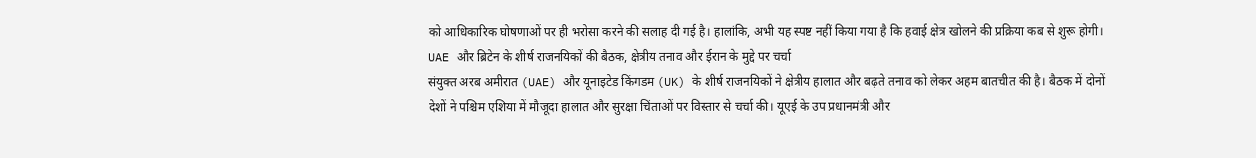को आधिकारिक घोषणाओं पर ही भरोसा करने की सलाह दी गई है। हालांकि, अभी यह स्पष्ट नहीं किया गया है कि हवाई क्षेत्र खोलने की प्रक्रिया कब से शुरू होगी।
UAE और ब्रिटेन के शीर्ष राजनयिकों की बैठक, क्षेत्रीय तनाव और ईरान के मुद्दे पर चर्चा
संयुक्त अरब अमीरात (UAE) और यूनाइटेड किंगडम (UK) के शीर्ष राजनयिकों ने क्षेत्रीय हालात और बढ़ते तनाव को लेकर अहम बातचीत की है। बैठक में दोनों देशों ने पश्चिम एशिया में मौजूदा हालात और सुरक्षा चिंताओं पर विस्तार से चर्चा की। यूएई के उप प्रधानमंत्री और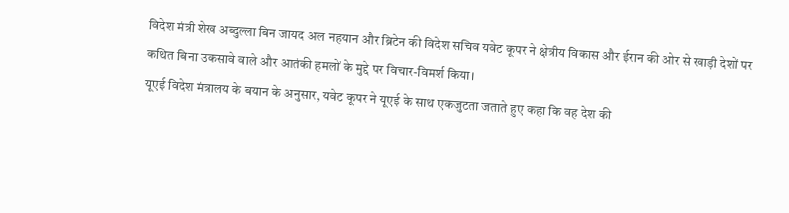विदेश मंत्री शेख अब्दुल्ला बिन जायद अल नहयान और ब्रिटेन की विदेश सचिव यवेट कूपर ने क्षेत्रीय विकास और ईरान की ओर से खाड़ी देशों पर कथित बिना उकसावे वाले और आतंकी हमलों के मुद्दे पर विचार-विमर्श किया।
यूएई विदेश मंत्रालय के बयान के अनुसार, यवेट कूपर ने यूएई के साथ एकजुटता जताते हुए कहा कि वह देश की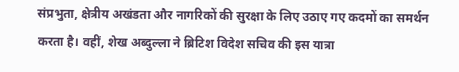संप्रभुता, क्षेत्रीय अखंडता और नागरिकों की सुरक्षा के लिए उठाए गए कदमों का समर्थन करता है। वहीं, शेख अब्दुल्ला ने ब्रिटिश विदेश सचिव की इस यात्रा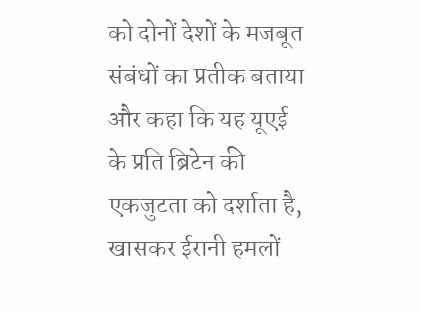को दोनों देशों के मजबूत संबंधों का प्रतीक बताया और कहा कि यह यूएई के प्रति ब्रिटेन की एकजुटता को दर्शाता है, खासकर ईरानी हमलों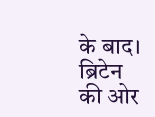के बाद। ब्रिटेन की ओर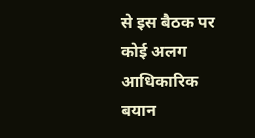से इस बैठक पर कोई अलग आधिकारिक बयान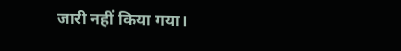जारी नहीं किया गया।